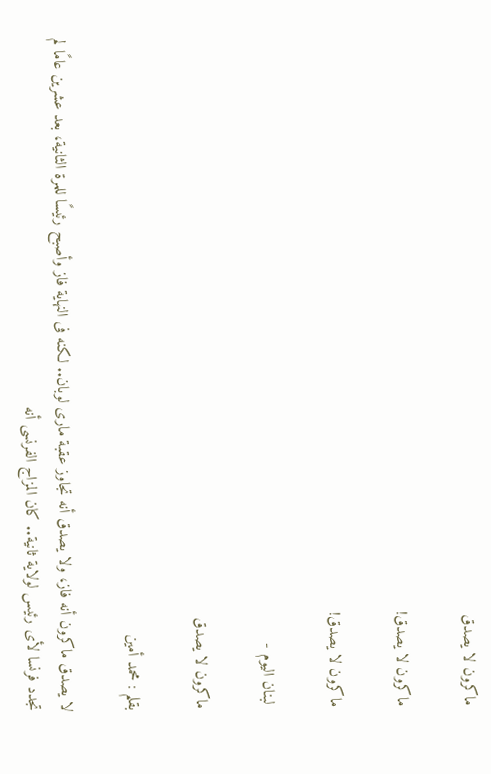ماكرون لا يصدق

ماكرون لا يصدق!

ماكرون لا يصدق!

 لبنان اليوم -

ماكرون لا يصدق

بقلم : محمد أمين

لا يصدق ماكرون أنه فاز، ولا يصدق أنه تجاوز عقبة مارى لوبان.. لكنه فى النهاية فاز وأصبح رئيسًا للمرة الثانية، بعد عشرين عامًا لم تجدد فرنسا لأى رئيس لولاية ثانية.. كان المزاج الفرنسى أنه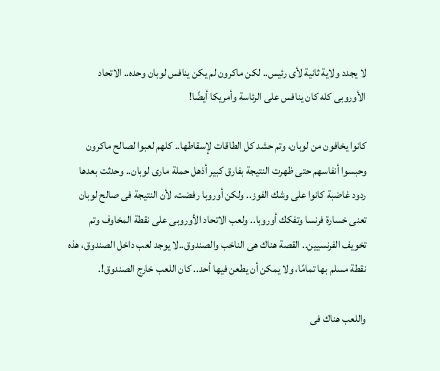لا يجدد ولاية ثانية لأى رئيس.. لكن ماكرون لم يكن ينافس لوبان وحده.. الاتحاد الأوروبى كله كان ينافس على الرئاسة وأمريكا أيضًا!

كانوا يخافون من لوبان، وتم حشد كل الطاقات لإسقاطها.. كلهم لعبوا لصالح ماكرون وحبسوا أنفاسهم حتى ظهرت النتيجة بفارق كبير أذهل حملة مارى لوبان.. وحدثت بعدها ردود غاضبة كانوا على وشك الفوز.. ولكن أوروبا رفضت، لأن النتيجة فى صالح لوبان تعنى خسارة فرنسا وتفكك أوروبا.. ولعب الاتحاد الأوروبى على نقطة المخاوف وتم تخويف الفرنسيين.. القصة هناك هى الناخب والصندوق..لا يوجد لعب داخل الصندوق، هذه نقطة مسلم بها تمامًا، ولا يمكن أن يطعن فيها أحد.. كان اللعب خارج الصندوق!.

واللعب هناك فى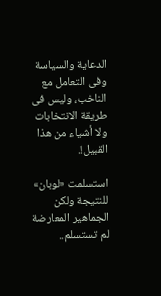الدعاية والسياسة وفى التعامل مع الناخب، وليس فى طريقة الانتخابات ولا أشياء من هذا القبيل!.

استسلمت «لوبان» للنتيجة ولكن الجماهير المعارضة لم تستسلم..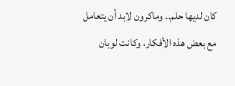كان لديها حلم.. وماكرون لابد أن يتعامل مع بعض هذه الأفكار، وكانت لوبان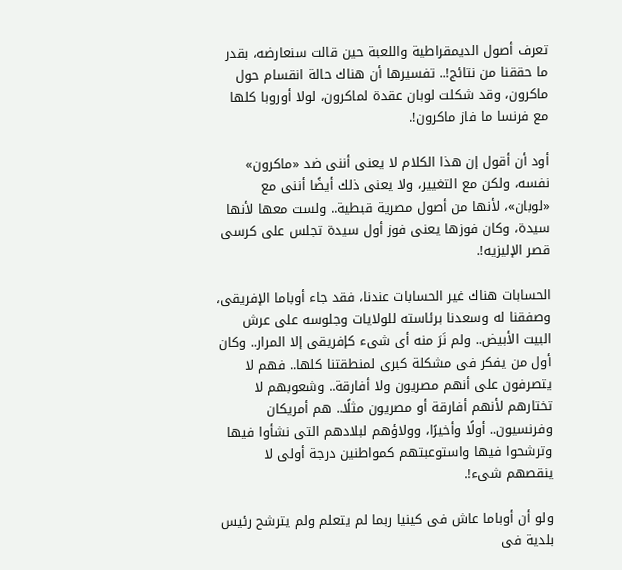تعرف أصول الديمقراطية واللعبة حين قالت سنعارضه، بقدر ما حققنا من نتائج!.. تفسيرها أن هناك حالة انقسام حول ماكرون، وقد شكلت لوبان عقدة لماكرون، لولا أوروبا كلها مع فرنسا ما فاز ماكرون!.

أود أن أقول إن هذا الكلام لا يعنى أننى ضد «ماكرون» نفسه، ولكن مع التغيير، ولا يعنى ذلك أيضًا أننى مع «لوبان»، لأنها من أصول مصرية قبطية.. ولست معها لأنها سيدة، وكان فوزها يعنى فوز أول سيدة تجلس على كرسى قصر الإليزيه!.

الحسابات هناك غير الحسابات عندنا، فقد جاء أوباما الإفريقى، وصفقنا له وسعدنا برئاسته للولايات وجلوسه على عرش البيت الأبيض.. ولم نَرَ منه أى شىء كإفريقى إلا المرار.. وكان أول من يفكر فى مشكلة كبرى لمنطقتنا كلها.. فهم لا يتصرفون على أنهم مصريون ولا أفارقة.. وشعوبهم لا تختارهم لأنهم أفارقة أو مصريون مثلًا.. هم أمريكان وفرنسيون.. أولًا وأخيرًا، وولاؤهم لبلادهم التى نشأوا فيها وترشحوا فيها واستوعبتهم كمواطنين درجة أولى لا ينقصهم شىء!.

ولو أن أوباما عاش فى كينيا ربما لم يتعلم ولم يترشح رئيس بلدية فى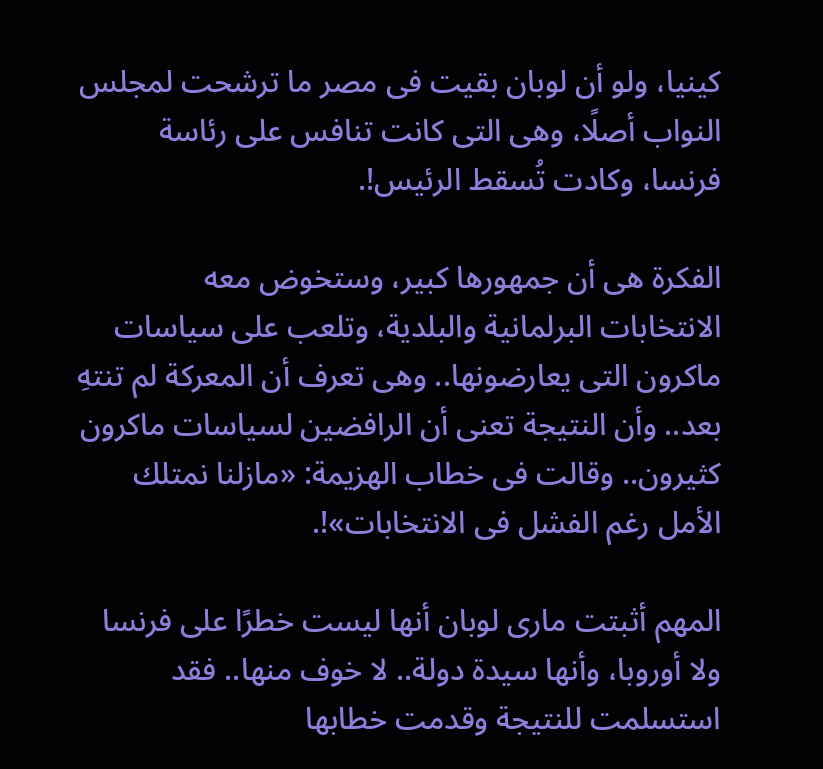كينيا، ولو أن لوبان بقيت فى مصر ما ترشحت لمجلس النواب أصلًا، وهى التى كانت تنافس على رئاسة فرنسا، وكادت تُسقط الرئيس!.

الفكرة هى أن جمهورها كبير، وستخوض معه الانتخابات البرلمانية والبلدية، وتلعب على سياسات ماكرون التى يعارضونها.. وهى تعرف أن المعركة لم تنتهِ بعد.. وأن النتيجة تعنى أن الرافضين لسياسات ماكرون كثيرون.. وقالت فى خطاب الهزيمة: «مازلنا نمتلك الأمل رغم الفشل فى الانتخابات»!.

المهم أثبتت مارى لوبان أنها ليست خطرًا على فرنسا ولا أوروبا، وأنها سيدة دولة.. لا خوف منها.. فقد استسلمت للنتيجة وقدمت خطابها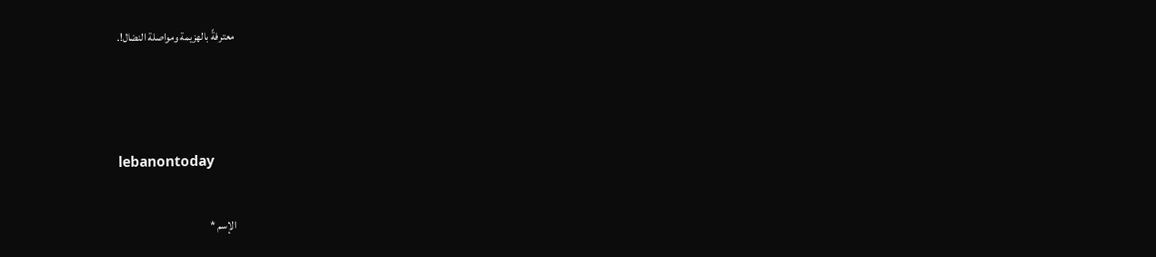معترفةً بالهزيمة ومواصلة النضال!.



lebanontoday

الإسم *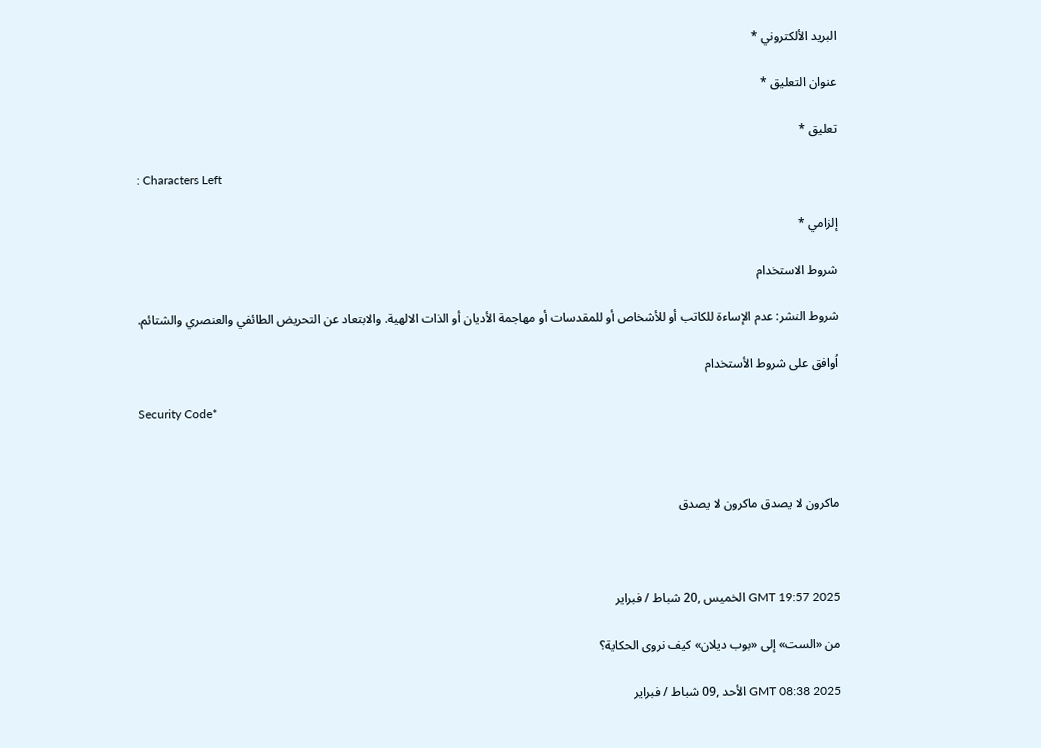البريد الألكتروني *

عنوان التعليق *

تعليق *

: Characters Left

إلزامي *

شروط الاستخدام

شروط النشر: عدم الإساءة للكاتب أو للأشخاص أو للمقدسات أو مهاجمة الأديان أو الذات الالهية. والابتعاد عن التحريض الطائفي والعنصري والشتائم.

اُوافق على شروط الأستخدام

Security Code*



ماكرون لا يصدق ماكرون لا يصدق



GMT 19:57 2025 الخميس ,20 شباط / فبراير

من «الست» إلى «بوب ديلان» كيف نروى الحكاية؟

GMT 08:38 2025 الأحد ,09 شباط / فبراير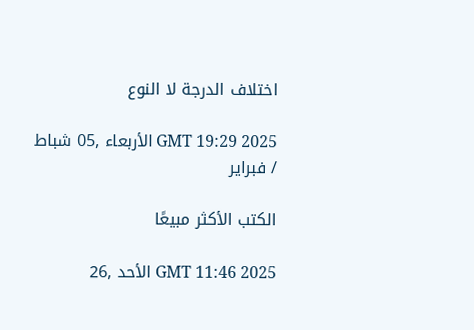اختلاف الدرجة لا النوع

GMT 19:29 2025 الأربعاء ,05 شباط / فبراير

الكتب الأكثر مبيعًا

GMT 11:46 2025 الأحد ,26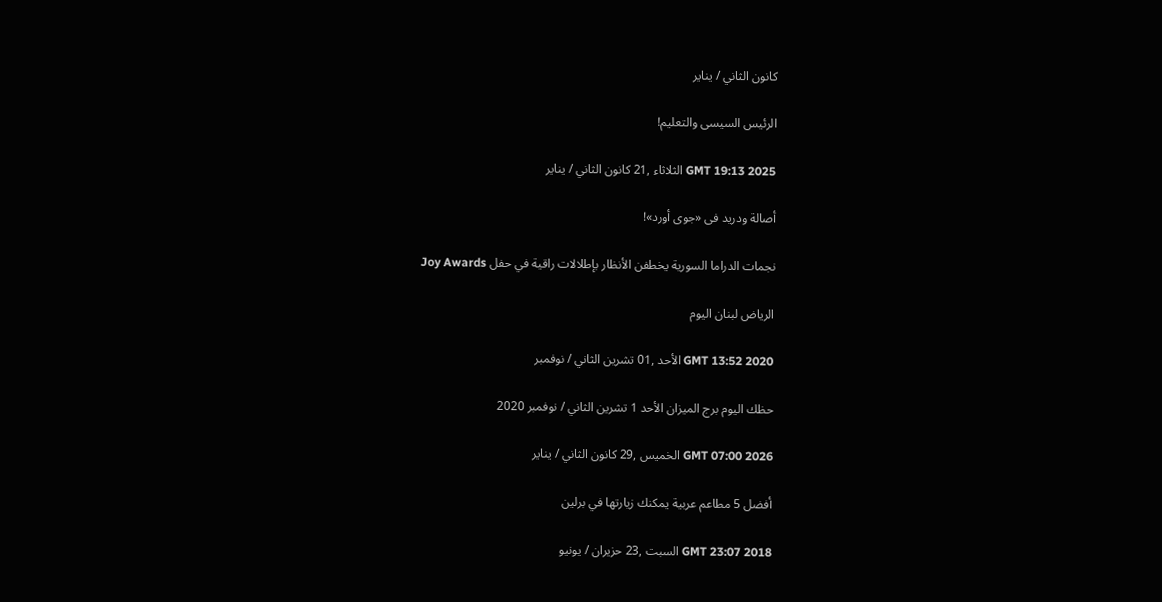كانون الثاني / يناير

الرئيس السيسى والتعليم!

GMT 19:13 2025 الثلاثاء ,21 كانون الثاني / يناير

أصالة ودريد فى «جوى أورد»!

نجمات الدراما السورية يخطفن الأنظار بإطلالات راقية في حفل Joy Awards

الرياض لبنان اليوم

GMT 13:52 2020 الأحد ,01 تشرين الثاني / نوفمبر

حظك اليوم برج الميزان الأحد 1 تشرين الثاني / نوفمبر 2020

GMT 07:00 2026 الخميس ,29 كانون الثاني / يناير

أفضل 5 مطاعم عربية يمكنك زيارتها في برلين

GMT 23:07 2018 السبت ,23 حزيران / يونيو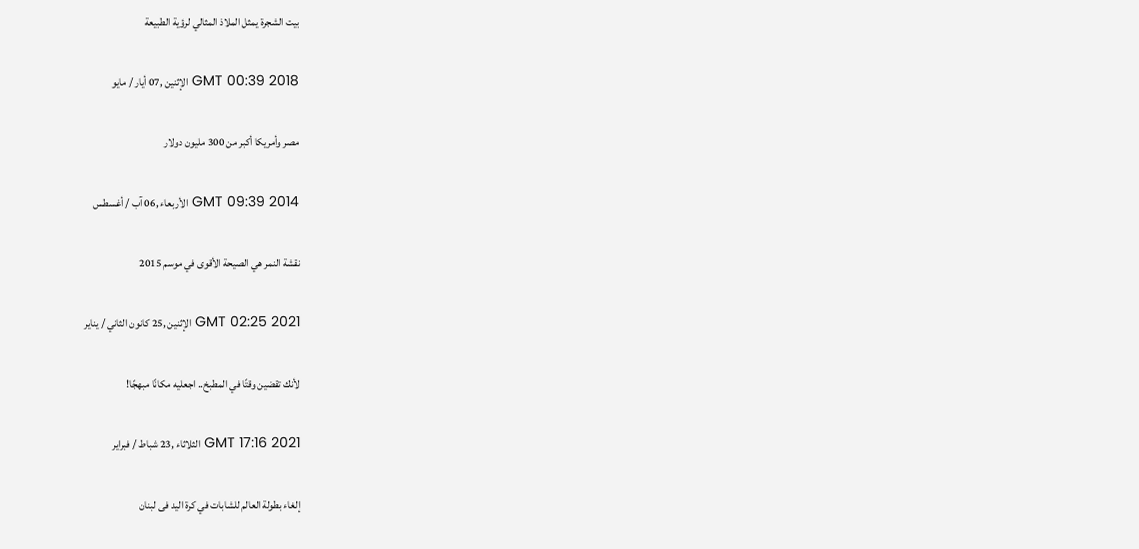بيت الشجرة يمثل الملاذ المثالي لرؤية الطبيعة

GMT 00:39 2018 الإثنين ,07 أيار / مايو

مصر وأمريكا أكبر من 300 مليون دولار

GMT 09:39 2014 الأربعاء ,06 آب / أغسطس

نقشة النمر هي الصيحة الأقوى في موسم 2015

GMT 02:25 2021 الإثنين ,25 كانون الثاني / يناير

لأنك تقضين وقتًا في المطبخ.. اجعليه مكانًا مبهجًا!

GMT 17:16 2021 الثلاثاء ,23 شباط / فبراير

إلغاء بطولة العالم للشابات في كرة اليد فى لبنان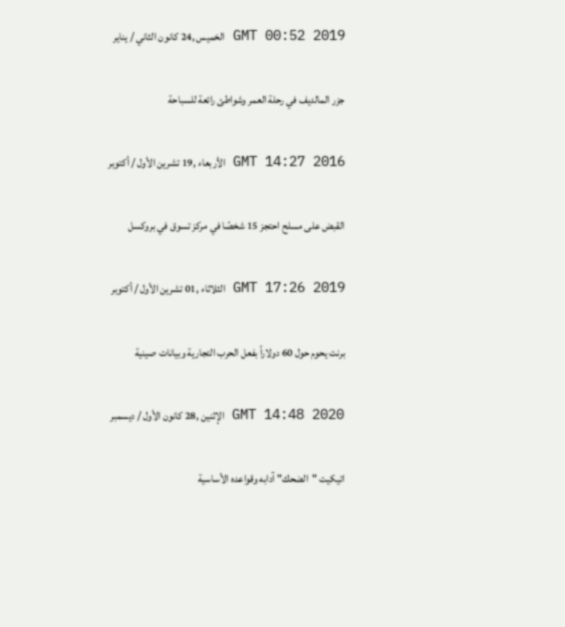GMT 00:52 2019 الخميس ,24 كانون الثاني / يناير

جزر المالديف في رحلة العمر وشواطئ رائعة للسباحة

GMT 14:27 2016 الأربعاء ,19 تشرين الأول / أكتوبر

القبض على مسلح احتجز 15 شخصًا في مركز تسوق في بروكسل

GMT 17:26 2019 الثلاثاء ,01 تشرين الأول / أكتوبر

برنت يحوم حول 60 دولاراً بفعل الحرب التجارية وبيانات صينية

GMT 14:48 2020 الإثنين ,28 كانون الأول / ديسمبر

اتيكيت "الضحك" آدابه وقواعده الأساسية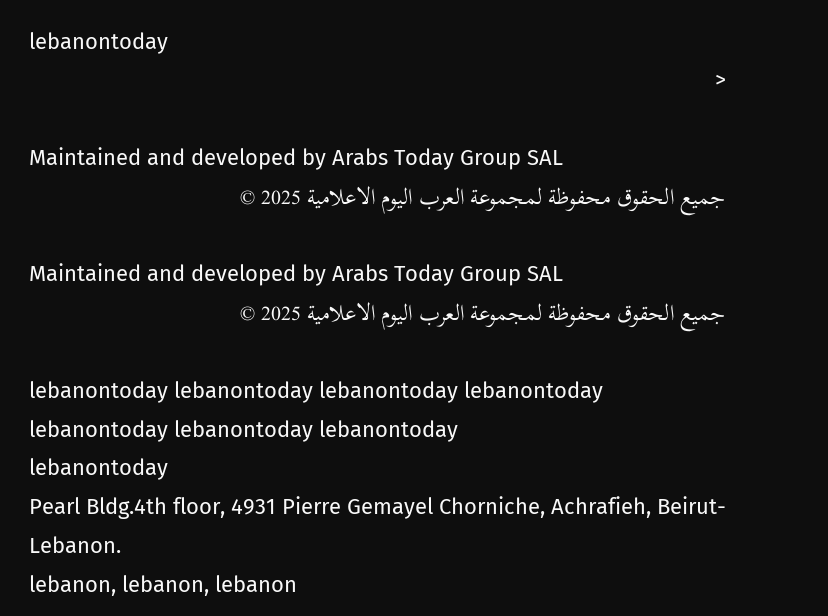lebanontoday
<

Maintained and developed by Arabs Today Group SAL
جميع الحقوق محفوظة لمجموعة العرب اليوم الاعلامية 2025 ©

Maintained and developed by Arabs Today Group SAL
جميع الحقوق محفوظة لمجموعة العرب اليوم الاعلامية 2025 ©

lebanontoday lebanontoday lebanontoday lebanontoday
lebanontoday lebanontoday lebanontoday
lebanontoday
Pearl Bldg.4th floor, 4931 Pierre Gemayel Chorniche, Achrafieh, Beirut- Lebanon.
lebanon, lebanon, lebanon